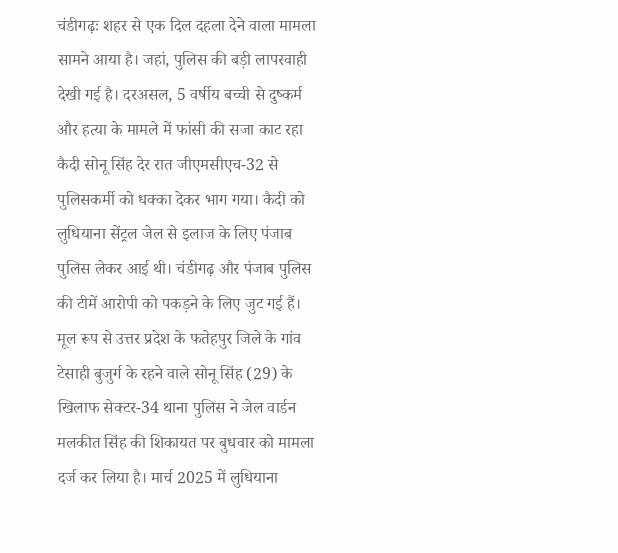चंडीगढ़ः शहर से एक दिल दहला देने वाला मामला सामने आया है। जहां, पुलिस की बड़ी लापरवाही देखी गई है। दरअसल, 5 वर्षीय बच्ची से दुष्कर्म और हत्या के मामले में फांसी की सजा काट रहा कैदी सोनू सिंह देर रात जीएमसीएच-32 से पुलिसकर्मी को धक्का देकर भाग गया। कैदी को लुधियाना सेंट्रल जेल से इलाज के लिए पंजाब पुलिस लेकर आई थी। चंडीगढ़ और पंजाब पुलिस की टीमें आरोपी को पकड़ने के लिए जुट गई हैं।
मूल रूप से उत्तर प्रदेश के फतेहपुर जिले के गांव टेसाही बुजुर्ग के रहने वाले सोनू सिंह (29) के खिलाफ सेक्टर-34 थाना पुलिस ने जेल वार्डन मलकीत सिंह की शिकायत पर बुधवार को मामला दर्ज कर लिया है। मार्च 2025 में लुधियाना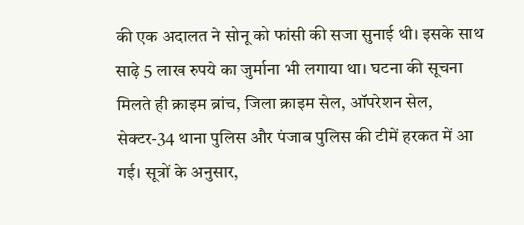की एक अदालत ने सोनू को फांसी की सजा सुनाई थी। इसके साथ साढ़े 5 लाख रुपये का जुर्माना भी लगाया था। घटना की सूचना मिलते ही क्राइम ब्रांच, जिला क्राइम सेल, ऑपरेशन सेल, सेक्टर-34 थाना पुलिस और पंजाब पुलिस की टीमें हरकत में आ गई। सूत्रों के अनुसार,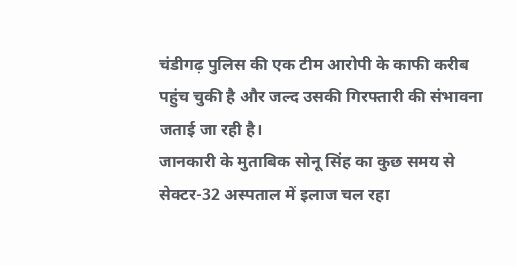चंडीगढ़ पुलिस की एक टीम आरोपी के काफी करीब पहुंच चुकी है और जल्द उसकी गिरफ्तारी की संभावना जताई जा रही है।
जानकारी के मुताबिक सोनू सिंह का कुछ समय से सेक्टर-32 अस्पताल में इलाज चल रहा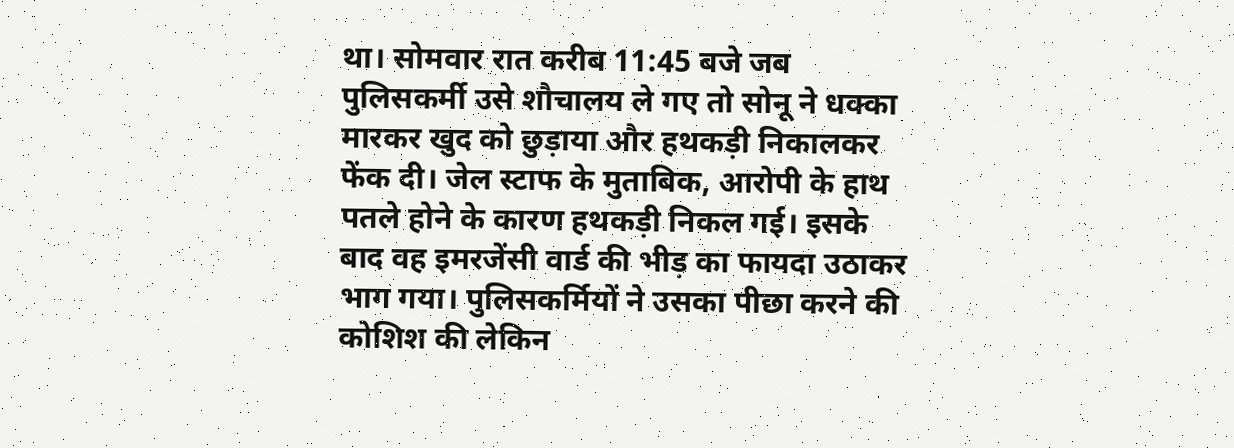था। सोमवार रात करीब 11:45 बजे जब पुलिसकर्मी उसे शौचालय ले गए तो सोनू ने धक्का मारकर खुद को छुड़ाया और हथकड़ी निकालकर फेंक दी। जेल स्टाफ के मुताबिक, आरोपी के हाथ पतले होने के कारण हथकड़ी निकल गई। इसके बाद वह इमरजेंसी वार्ड की भीड़ का फायदा उठाकर भाग गया। पुलिसकर्मियों ने उसका पीछा करने की कोशिश की लेकिन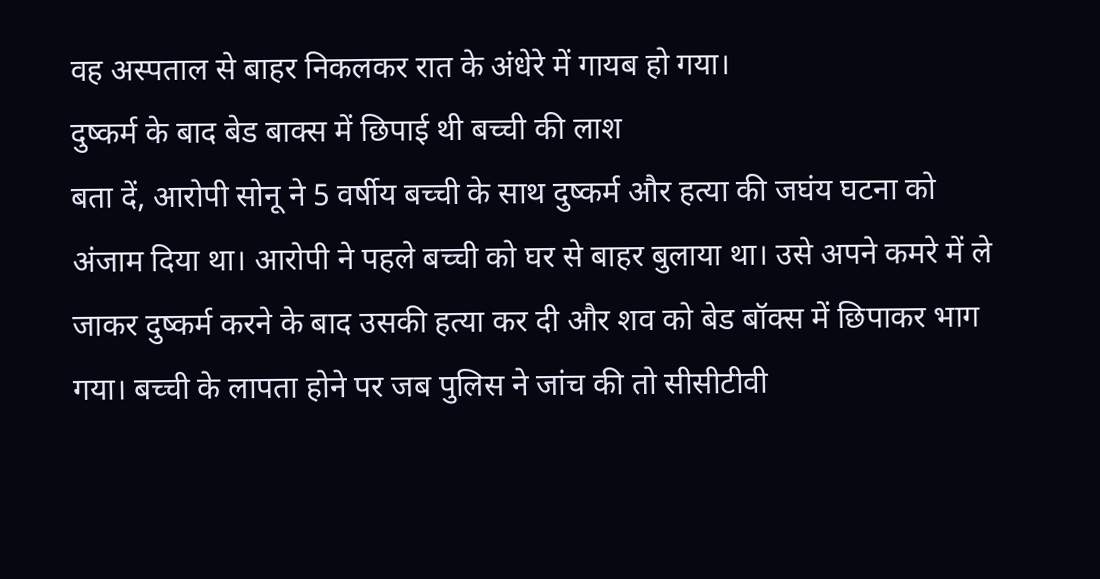वह अस्पताल से बाहर निकलकर रात के अंधेरे में गायब हो गया।
दुष्कर्म के बाद बेड बाक्स में छिपाई थी बच्ची की लाश
बता दें, आरोपी सोनू ने 5 वर्षीय बच्ची के साथ दुष्कर्म और हत्या की जघंय घटना को अंजाम दिया था। आरोपी ने पहले बच्ची को घर से बाहर बुलाया था। उसे अपने कमरे में ले जाकर दुष्कर्म करने के बाद उसकी हत्या कर दी और शव को बेड बॉक्स में छिपाकर भाग गया। बच्ची के लापता होने पर जब पुलिस ने जांच की तो सीसीटीवी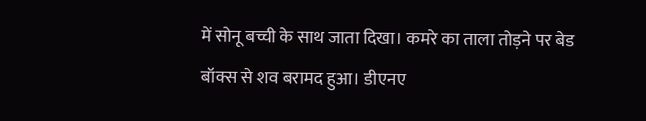में सोनू बच्ची के साथ जाता दिखा। कमरे का ताला तोड़ने पर बेड बॉक्स से शव बरामद हुआ। डीएनए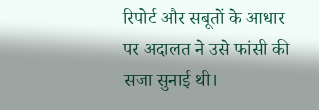रिपोर्ट और सबूतों के आधार पर अदालत ने उसे फांसी की सजा सुनाई थी।